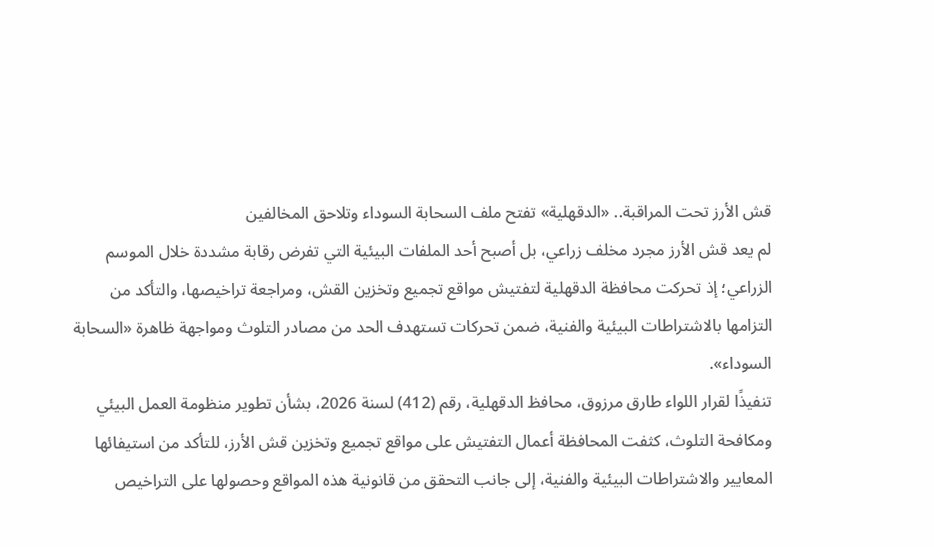قش الأرز تحت المراقبة.. «الدقهلية» تفتح ملف السحابة السوداء وتلاحق المخالفين
لم يعد قش الأرز مجرد مخلف زراعي، بل أصبح أحد الملفات البيئية التي تفرض رقابة مشددة خلال الموسم الزراعي؛ إذ تحركت محافظة الدقهلية لتفتيش مواقع تجميع وتخزين القش، ومراجعة تراخيصها، والتأكد من التزامها بالاشتراطات البيئية والفنية، ضمن تحركات تستهدف الحد من مصادر التلوث ومواجهة ظاهرة «السحابة السوداء».
تنفيذًا لقرار اللواء طارق مرزوق، محافظ الدقهلية، رقم (412) لسنة 2026، بشأن تطوير منظومة العمل البيئي ومكافحة التلوث، كثفت المحافظة أعمال التفتيش على مواقع تجميع وتخزين قش الأرز، للتأكد من استيفائها المعايير والاشتراطات البيئية والفنية، إلى جانب التحقق من قانونية هذه المواقع وحصولها على التراخيص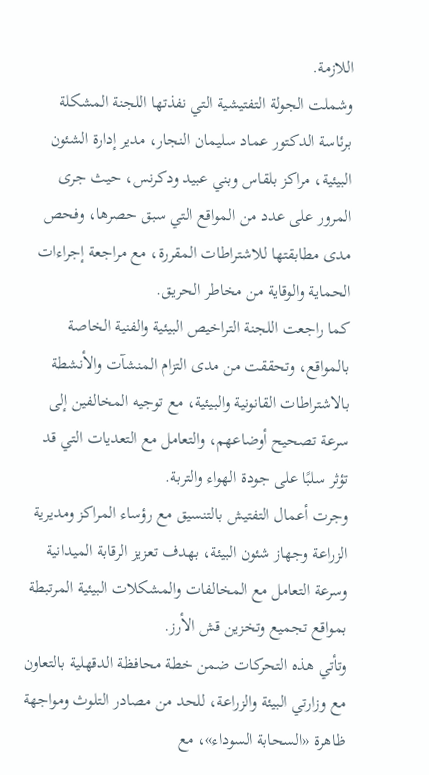اللازمة.
وشملت الجولة التفتيشية التي نفذتها اللجنة المشكلة برئاسة الدكتور عماد سليمان النجار، مدير إدارة الشئون البيئية، مراكز بلقاس وبني عبيد ودكرنس، حيث جرى المرور على عدد من المواقع التي سبق حصرها، وفحص مدى مطابقتها للاشتراطات المقررة، مع مراجعة إجراءات الحماية والوقاية من مخاطر الحريق.
كما راجعت اللجنة التراخيص البيئية والفنية الخاصة بالمواقع، وتحققت من مدى التزام المنشآت والأنشطة بالاشتراطات القانونية والبيئية، مع توجيه المخالفين إلى سرعة تصحيح أوضاعهم، والتعامل مع التعديات التي قد تؤثر سلبًا على جودة الهواء والتربة.
وجرت أعمال التفتيش بالتنسيق مع رؤساء المراكز ومديرية الزراعة وجهاز شئون البيئة، بهدف تعزيز الرقابة الميدانية وسرعة التعامل مع المخالفات والمشكلات البيئية المرتبطة بمواقع تجميع وتخزين قش الأرز.
وتأتي هذه التحركات ضمن خطة محافظة الدقهلية بالتعاون مع وزارتي البيئة والزراعة، للحد من مصادر التلوث ومواجهة ظاهرة «السحابة السوداء»، مع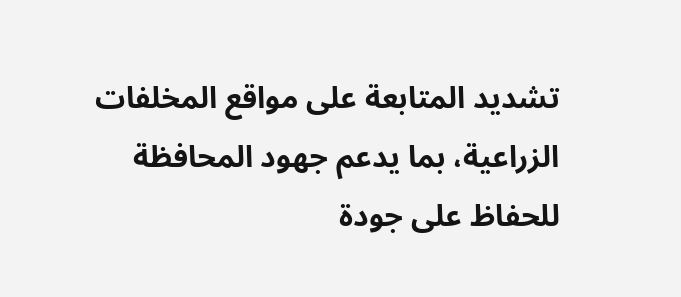تشديد المتابعة على مواقع المخلفات الزراعية، بما يدعم جهود المحافظة للحفاظ على جودة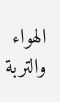الهواء والتربة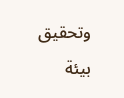وتحقيق بيئة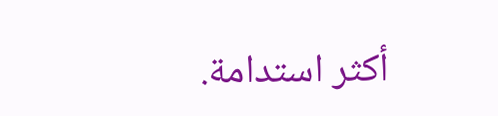أكثر استدامة.